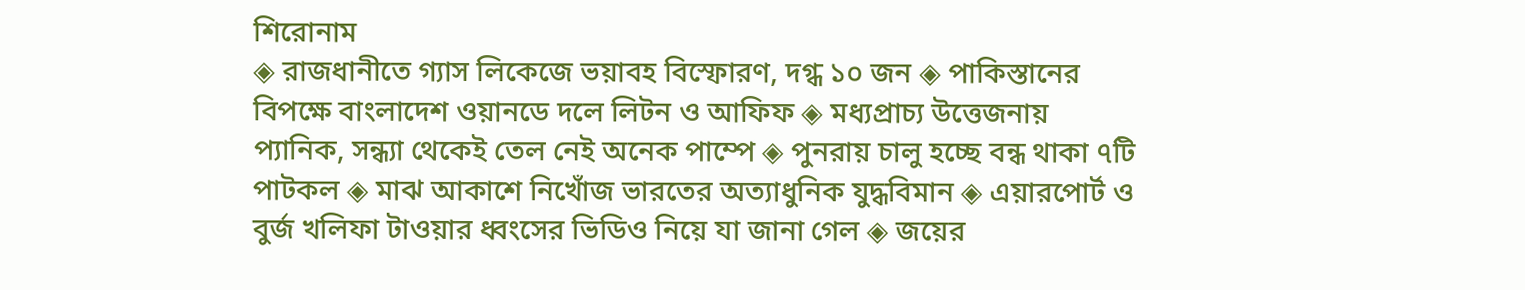শিরোনাম
◈ রাজধানীতে গ্যাস লিকেজে ভয়াবহ বিস্ফোরণ, দগ্ধ ১০ জন ◈ পাকিস্তানের বিপক্ষে বাংলা‌দেশ ওয়ানডে দলে লিটন ও আফিফ ◈ মধ্যপ্রাচ্য উত্তেজনায় প্যানিক, সন্ধ্যা থেকেই তেল নেই অনেক পাম্পে ◈ পুনরায় চালু হচ্ছে বন্ধ থাকা ৭টি পাটকল ◈ মাঝ আকাশে নিখোঁজ ভারতের অত্যাধুনিক যুদ্ধবিমান ◈ এয়ারপোর্ট ও বুর্জ খলিফা টাওয়ার ধ্বংসের ভিডিও নিয়ে যা জানা গেল ◈ জয়ের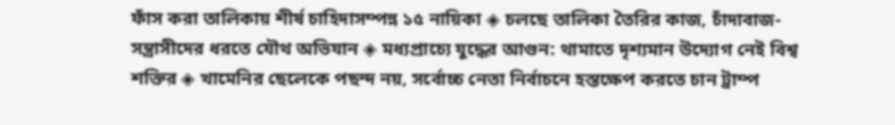ফাঁস করা তালিকায় শীর্ষ চাহিদাসম্পন্ন ১৫ নায়িকা ◈ চলছে তালিকা তৈরির কাজ, চাঁদাবাজ-সন্ত্রাসীদের ধরতে যৌথ অভিযান ◈ মধ্যপ্রাচ্যে যুদ্ধের আগুন: থামাতে দৃশ্যমান উদ্যোগ নেই বিশ্ব শক্তির ◈ খামেনির ছেলেকে পছন্দ নয়, সর্বোচ্চ নেতা নির্বাচনে হস্তক্ষেপ করতে চান ট্রাম্প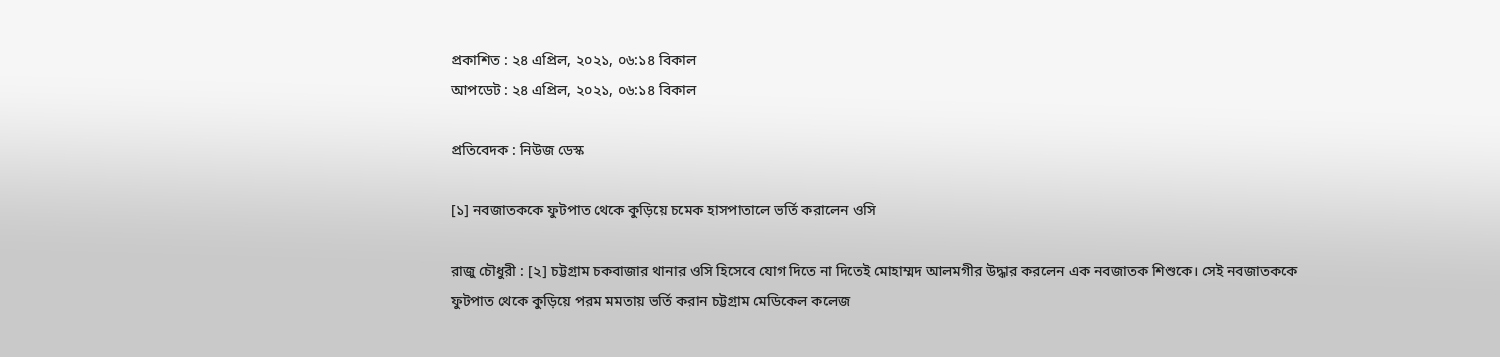প্রকাশিত : ২৪ এপ্রিল, ২০২১, ০৬:১৪ বিকাল
আপডেট : ২৪ এপ্রিল, ২০২১, ০৬:১৪ বিকাল

প্রতিবেদক : নিউজ ডেস্ক

[১] নবজাতককে ফুটপাত থেকে কুড়িয়ে চমেক হাসপাতালে ভর্তি করালেন ওসি

রাজু চৌধুরী : [২] চট্টগ্রাম চকবাজার থানার ওসি হিসেবে যোগ দিতে না দিতেই মোহাম্মদ আলমগীর উদ্ধার করলেন এক নবজাতক শিশুকে। সেই নবজাতককে ফুটপাত থেকে কুড়িয়ে পরম মমতায় ভর্তি করান চট্টগ্রাম মেডিকেল কলেজ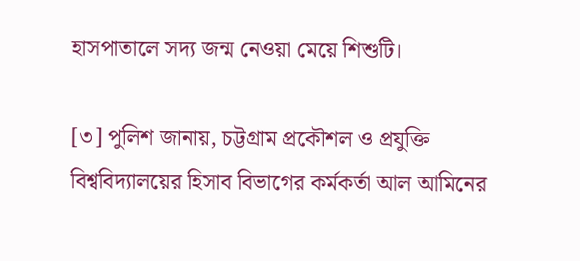হাসপাতালে সদ্য জন্ম নেওয়া মেয়ে শিশুটি।

[৩] পুলিশ জানায়, চট্টগ্রাম প্রকৌশল ও প্রযুক্তি বিশ্ববিদ্যালয়ের হিসাব বিভাগের কর্মকর্তা আল আমিনের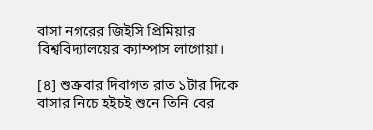বাসা নগরের জিইসি প্রিমিয়ার বিশ্ববিদ্যালয়ের ক্যাম্পাস লাগোয়া।

[৪] শুক্রবার দিবাগত রাত ১টার দিকে বাসার নিচে হইচই শুনে তিনি বের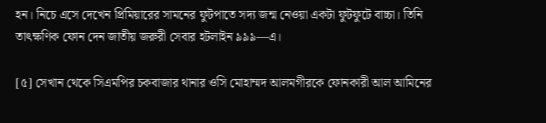হন। নিচে এসে দেখেন প্রিমিয়ারের সামনের ফুটপাতে সদ্য জন্ম নেওয়া একটা ফুটফুটে বাচ্চা। তিনি তাৎক্ষণিক ফোন দেন জাতীয় জরুরী সেবার হটলাইন ৯৯৯—এ।

[৫] সেখান থেকে সিএমপির চকবাজার থানার ওসি মোহাম্মদ আলমগীরকে ফোনকারী আল আমিনের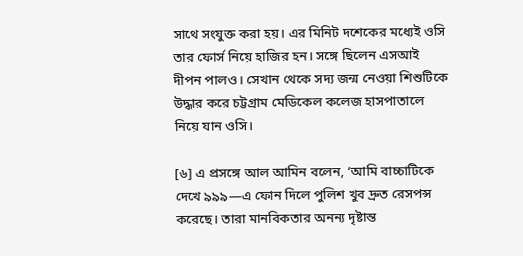সাথে সংযুক্ত করা হয়। এর মিনিট দশেকের মধ্যেই ওসি তার ফোর্স নিয়ে হাজির হন। সঙ্গে ছিলেন এসআই দীপন পালও। সেখান থেকে সদ্য জন্ম নেওয়া শিশুটিকে উদ্ধার করে চট্টগ্রাম মেডিকেল কলেজ হাসপাতালে নিয়ে যান ওসি।

[৬] এ প্রসঙ্গে আল আমিন বলেন, ‘আমি বাচ্চাটিকে দেখে ৯৯৯—এ ফোন দিলে পুলিশ খুব দ্রুত রেসপন্স করেছে। তারা মানবিকতার অনন্য দৃষ্টান্ত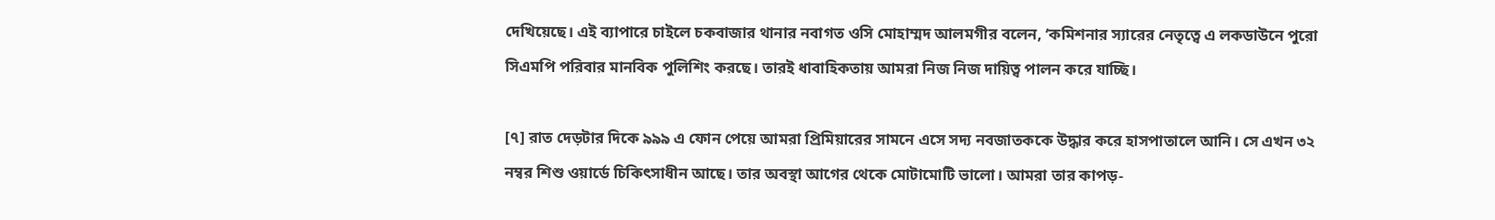দেখিয়েছে। এই ব্যাপারে চাইলে চকবাজার থানার নবাগত ওসি মোহাম্মদ আলমগীর বলেন, ‘কমিশনার স্যারের নেতৃত্বে এ লকডাউনে পুরো সিএমপি পরিবার মানবিক পুলিশিং করছে। তারই ধাবাহিকতায় আমরা নিজ নিজ দায়িত্ব পালন করে যাচ্ছি।

[৭] রাত দেড়টার দিকে ৯৯৯ এ ফোন পেয়ে আমরা প্রিমিয়ারের সামনে এসে সদ্য নবজাতককে উদ্ধার করে হাসপাতালে আনি। সে এখন ৩২ নম্বর শিশু ওয়ার্ডে চিকিৎসাধীন আছে। তার অবস্থা আগের থেকে মোটামোটি ভালো। আমরা তার কাপড়-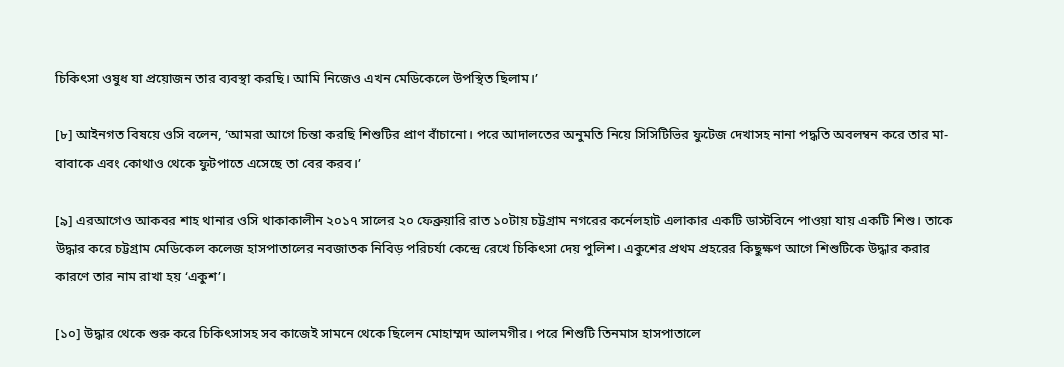চিকিৎসা ওষুধ যা প্রয়োজন তার ব্যবস্থা করছি। আমি নিজেও এখন মেডিকেলে উপস্থিত ছিলাম।’

[৮] আইনগত বিষয়ে ওসি বলেন, ‘আমরা আগে চিন্তা করছি শিশুটির প্রাণ বাঁচানো। পরে আদালতের অনুমতি নিয়ে সিসিটিভির ফুটেজ দেখাসহ নানা পদ্ধতি অবলম্বন করে তার মা-বাবাকে এবং কোথাও থেকে ফুটপাতে এসেছে তা বের করব।’

[৯] এরআগেও আকবর শাহ থানার ওসি থাকাকালীন ২০১৭ সালের ২০ ফেব্রুয়ারি রাত ১০টায় চট্টগ্রাম নগরের কর্নেলহাট এলাকার একটি ডাস্টবিনে পাওয়া যায় একটি শিশু। তাকে উদ্ধার করে চট্টগ্রাম মেডিকেল কলেজ হাসপাতালের নবজাতক নিবিড় পরিচর্যা কেন্দ্রে রেখে চিকিৎসা দেয় পুলিশ। একুশের প্রথম প্রহরের কিছুক্ষণ আগে শিশুটিকে উদ্ধার করার কারণে তার নাম রাখা হয় ‘একুশ’।

[১০] উদ্ধার থেকে শুরু করে চিকিৎসাসহ সব কাজেই সামনে থেকে ছিলেন মোহাম্মদ আলমগীর। পরে শিশুটি তিনমাস হাসপাতালে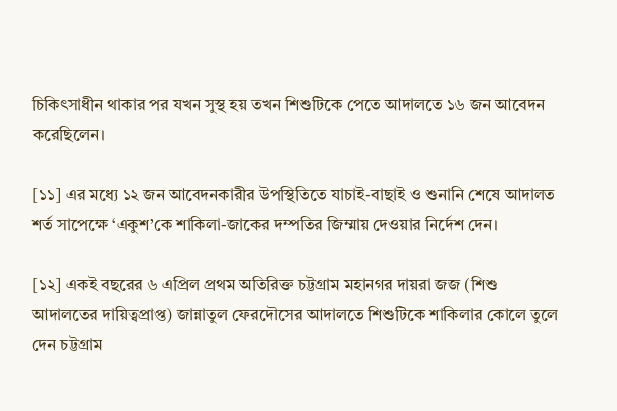চিকিৎসাধীন থাকার পর যখন সুস্থ হয় তখন শিশুটিকে পেতে আদালতে ১৬ জন আবেদন করেছিলেন।

[১১] এর মধ্যে ১২ জন আবেদনকারীর উপস্থিতিতে যাচাই-বাছাই ও শুনানি শেষে আদালত শর্ত সাপেক্ষে ‘একুশ’কে শাকিলা-জাকের দম্পতির জিম্মায় দেওয়ার নির্দেশ দেন।

[১২] একই বছরের ৬ এপ্রিল প্রথম অতিরিক্ত চট্টগ্রাম মহানগর দায়রা জজ (শিশু আদালতের দায়িত্বপ্রাপ্ত) জান্নাতুল ফেরদৌসের আদালতে শিশুটিকে শাকিলার কোলে তুলে দেন চট্টগ্রাম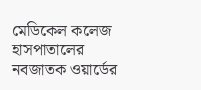মেডিকেল কলেজ হাসপাতালের নবজাতক ওয়ার্ডের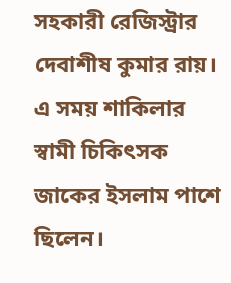সহকারী রেজিস্ট্রার দেবাশীষ কুমার রায়। এ সময় শাকিলার স্বামী চিকিৎসক জাকের ইসলাম পাশে ছিলেন।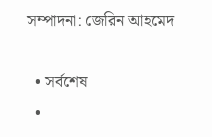সম্পাদনা: জেরিন আহমেদ

  • সর্বশেষ
  •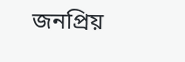জনপ্রিয়